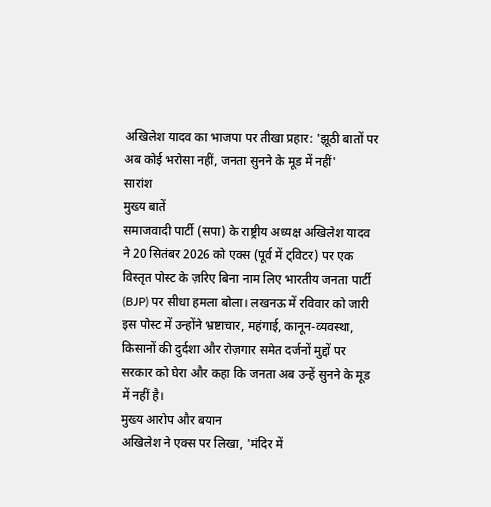अखिलेश यादव का भाजपा पर तीखा प्रहार: 'झूठी बातों पर अब कोई भरोसा नहीं, जनता सुनने के मूड में नहीं'
सारांश
मुख्य बातें
समाजवादी पार्टी (सपा) के राष्ट्रीय अध्यक्ष अखिलेश यादव ने 20 सितंबर 2026 को एक्स (पूर्व में ट्विटर) पर एक विस्तृत पोस्ट के ज़रिए बिना नाम लिए भारतीय जनता पार्टी (BJP) पर सीधा हमला बोला। लखनऊ में रविवार को जारी इस पोस्ट में उन्होंने भ्रष्टाचार, महंगाई, कानून-व्यवस्था, किसानों की दुर्दशा और रोज़गार समेत दर्जनों मुद्दों पर सरकार को घेरा और कहा कि जनता अब उन्हें सुनने के मूड में नहीं है।
मुख्य आरोप और बयान
अखिलेश ने एक्स पर लिखा, 'मंदिर में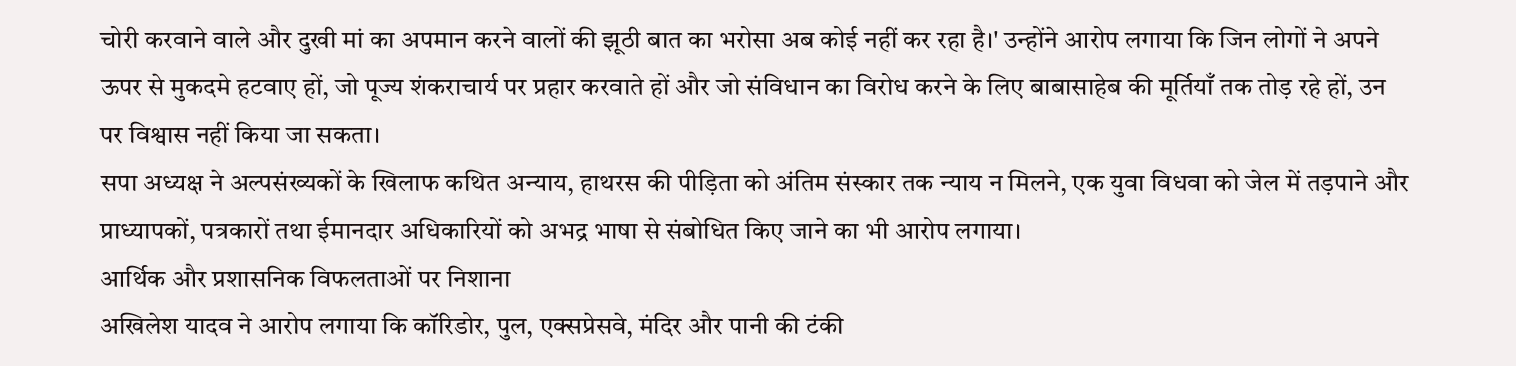चोरी करवाने वाले और दुखी मां का अपमान करने वालों की झूठी बात का भरोसा अब कोई नहीं कर रहा है।' उन्होंने आरोप लगाया कि जिन लोगों ने अपने ऊपर से मुकदमे हटवाए हों, जो पूज्य शंकराचार्य पर प्रहार करवाते हों और जो संविधान का विरोध करने के लिए बाबासाहेब की मूर्तियाँ तक तोड़ रहे हों, उन पर विश्वास नहीं किया जा सकता।
सपा अध्यक्ष ने अल्पसंख्यकों के खिलाफ कथित अन्याय, हाथरस की पीड़िता को अंतिम संस्कार तक न्याय न मिलने, एक युवा विधवा को जेल में तड़पाने और प्राध्यापकों, पत्रकारों तथा ईमानदार अधिकारियों को अभद्र भाषा से संबोधित किए जाने का भी आरोप लगाया।
आर्थिक और प्रशासनिक विफलताओं पर निशाना
अखिलेश यादव ने आरोप लगाया कि कॉरिडोर, पुल, एक्सप्रेसवे, मंदिर और पानी की टंकी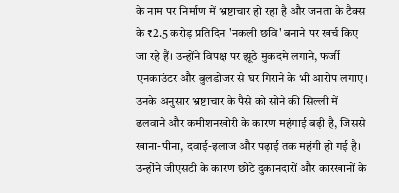के नाम पर निर्माण में भ्रष्टाचार हो रहा है और जनता के टैक्स के ₹2.5 करोड़ प्रतिदिन 'नकली छवि' बनाने पर खर्च किए जा रहे हैं। उन्होंने विपक्ष पर झूठे मुकदमे लगाने, फर्जी एनकाउंटर और बुलडोजर से घर गिराने के भी आरोप लगाए।
उनके अनुसार भ्रष्टाचार के पैसे को सोने की सिल्ली में ढलवाने और कमीशनखोरी के कारण महंगाई बढ़ी है, जिससे खाना-पीना, दवाई-इलाज और पढ़ाई तक महंगी हो गई है। उन्होंने जीएसटी के कारण छोटे दुकानदारों और कारखानों के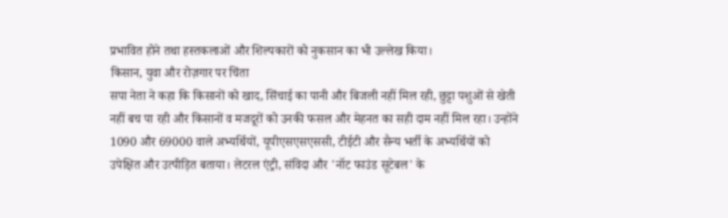प्रभावित होने तथा हस्तकलाओं और शिल्पकारों को नुकसान का भी उल्लेख किया।
किसान, युवा और रोज़गार पर चिंता
सपा नेता ने कहा कि किसानों को खाद, सिंचाई का पानी और बिजली नहीं मिल रही, छुट्टा पशुओं से खेती नहीं बच पा रही और किसानों व मजदूरों को उनकी फसल और मेहनत का सही दाम नहीं मिल रहा। उन्होंने 1090 और 69000 वाले अभ्यर्थियों, यूपीएसएसएससी, टीईटी और सैन्य भर्ती के अभ्यर्थियों को उपेक्षित और उत्पीड़ित बताया। लेटरल एंट्री, संविदा और 'नॉट फाउंड सूटेबल' के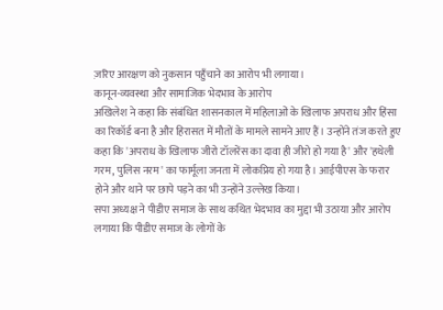ज़रिए आरक्षण को नुकसान पहुँचाने का आरोप भी लगाया।
कानून-व्यवस्था और सामाजिक भेदभाव के आरोप
अखिलेश ने कहा कि संबंधित शासनकाल में महिलाओं के खिलाफ अपराध और हिंसा का रिकॉर्ड बना है और हिरासत में मौतों के मामले सामने आए हैं। उन्होंने तंज करते हुए कहा कि 'अपराध के खिलाफ जीरो टॉलरेंस का दावा ही जीरो हो गया है' और 'हथेली गरम, पुलिस नरम' का फार्मूला जनता में लोकप्रिय हो गया है। आईपीएस के फरार होने और थाने पर छापे पड़ने का भी उन्होंने उल्लेख किया।
सपा अध्यक्ष ने पीडीए समाज के साथ कथित भेदभाव का मुद्दा भी उठाया और आरोप लगाया कि पीडीए समाज के लोगों के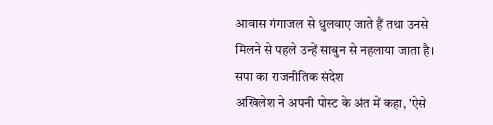आवास गंगाजल से धुलवाए जाते हैं तथा उनसे मिलने से पहले उन्हें साबुन से नहलाया जाता है।
सपा का राजनीतिक संदेश
अखिलेश ने अपनी पोस्ट के अंत में कहा, 'ऐसे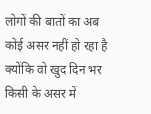लोगों की बातों का अब कोई असर नहीं हो रहा है क्योंकि वो खुद दिन भर किसी के असर में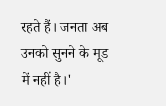रहते हैं। जनता अब उनको सुनने के मूड में नहीं है।'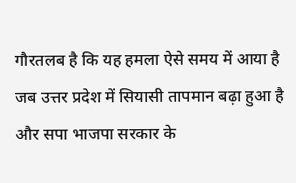गौरतलब है कि यह हमला ऐसे समय में आया है जब उत्तर प्रदेश में सियासी तापमान बढ़ा हुआ है और सपा भाजपा सरकार के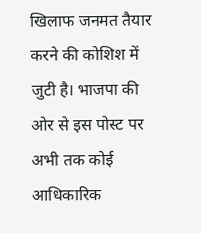खिलाफ जनमत तैयार करने की कोशिश में जुटी है। भाजपा की ओर से इस पोस्ट पर अभी तक कोई आधिकारिक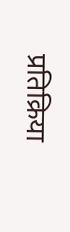प्रतिक्रिया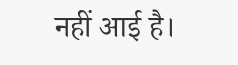नहीं आई है।